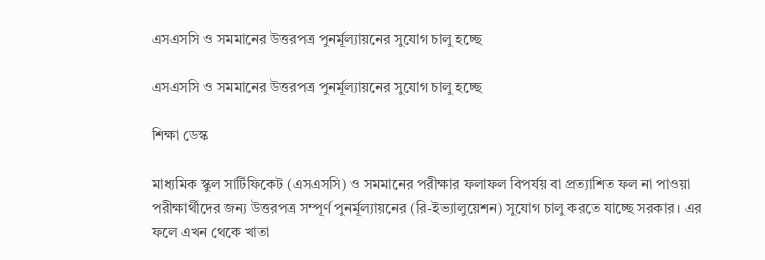এসএসসি ও সমমানের উত্তরপত্র পুনর্মূল্যায়নের সুযোগ চালু হচ্ছে

এসএসসি ও সমমানের উত্তরপত্র পুনর্মূল্যায়নের সুযোগ চালু হচ্ছে

শিক্ষা ডেস্ক

মাধ্যমিক স্কুল সার্টিফিকেট (এসএসসি) ও সমমানের পরীক্ষার ফলাফল বিপর্যয় বা প্রত্যাশিত ফল না পাওয়া পরীক্ষার্থীদের জন্য উত্তরপত্র সম্পূর্ণ পুনর্মূল্যায়নের (রি-ইভ্যালুয়েশন) সুযোগ চালু করতে যাচ্ছে সরকার। এর ফলে এখন থেকে খাতা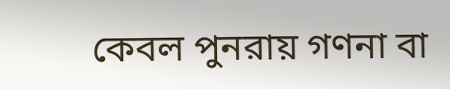কেবল পুনরায় গণনা বা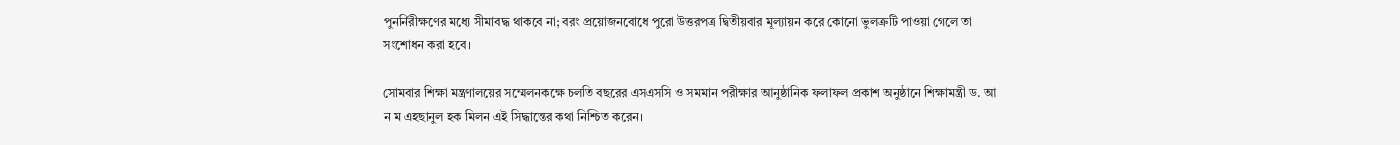পুনর্নিরীক্ষণের মধ্যে সীমাবদ্ধ থাকবে না; বরং প্রয়োজনবোধে পুরো উত্তরপত্র দ্বিতীয়বার মূল্যায়ন করে কোনো ভুলত্রুটি পাওয়া গেলে তা সংশোধন করা হবে।

সোমবার শিক্ষা মন্ত্রণালয়ের সম্মেলনকক্ষে চলতি বছরের এসএসসি ও সমমান পরীক্ষার আনুষ্ঠানিক ফলাফল প্রকাশ অনুষ্ঠানে শিক্ষামন্ত্রী ড. আ ন ম এহছানুল হক মিলন এই সিদ্ধান্তের কথা নিশ্চিত করেন।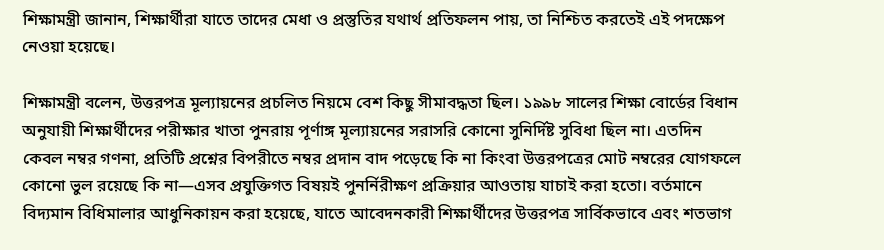শিক্ষামন্ত্রী জানান, শিক্ষার্থীরা যাতে তাদের মেধা ও প্রস্তুতির যথার্থ প্রতিফলন পায়, তা নিশ্চিত করতেই এই পদক্ষেপ নেওয়া হয়েছে।

শিক্ষামন্ত্রী বলেন, উত্তরপত্র মূল্যায়নের প্রচলিত নিয়মে বেশ কিছু সীমাবদ্ধতা ছিল। ১৯৯৮ সালের শিক্ষা বোর্ডের বিধান অনুযায়ী শিক্ষার্থীদের পরীক্ষার খাতা পুনরায় পূর্ণাঙ্গ মূল্যায়নের সরাসরি কোনো সুনির্দিষ্ট সুবিধা ছিল না। এতদিন কেবল নম্বর গণনা, প্রতিটি প্রশ্নের বিপরীতে নম্বর প্রদান বাদ পড়েছে কি না কিংবা উত্তরপত্রের মোট নম্বরের যোগফলে কোনো ভুল রয়েছে কি না—এসব প্রযুক্তিগত বিষয়ই পুনর্নিরীক্ষণ প্রক্রিয়ার আওতায় যাচাই করা হতো। বর্তমানে বিদ্যমান বিধিমালার আধুনিকায়ন করা হয়েছে, যাতে আবেদনকারী শিক্ষার্থীদের উত্তরপত্র সার্বিকভাবে এবং শতভাগ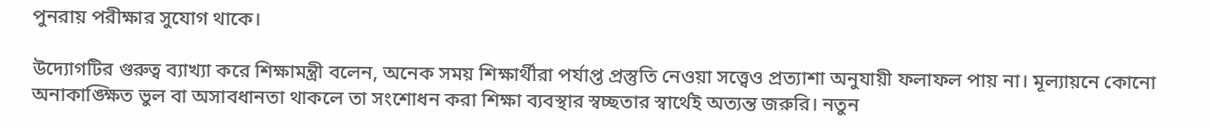পুনরায় পরীক্ষার সুযোগ থাকে।

উদ্যোগটির গুরুত্ব ব্যাখ্যা করে শিক্ষামন্ত্রী বলেন, অনেক সময় শিক্ষার্থীরা পর্যাপ্ত প্রস্তুতি নেওয়া সত্ত্বেও প্রত্যাশা অনুযায়ী ফলাফল পায় না। মূল্যায়নে কোনো অনাকাঙ্ক্ষিত ভুল বা অসাবধানতা থাকলে তা সংশোধন করা শিক্ষা ব্যবস্থার স্বচ্ছতার স্বার্থেই অত্যন্ত জরুরি। নতুন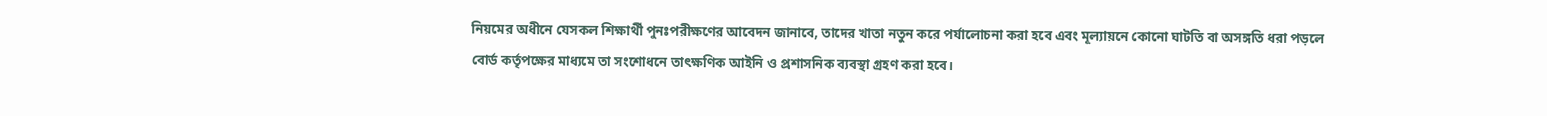নিয়মের অধীনে যেসকল শিক্ষার্থী পুনঃপরীক্ষণের আবেদন জানাবে, তাদের খাতা নতুন করে পর্যালোচনা করা হবে এবং মূল্যায়নে কোনো ঘাটতি বা অসঙ্গতি ধরা পড়লে বোর্ড কর্তৃপক্ষের মাধ্যমে তা সংশোধনে তাৎক্ষণিক আইনি ও প্রশাসনিক ব্যবস্থা গ্রহণ করা হবে।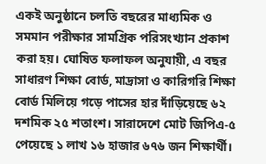একই অনুষ্ঠানে চলতি বছরের মাধ্যমিক ও সমমান পরীক্ষার সামগ্রিক পরিসংখ্যান প্রকাশ করা হয়। ঘোষিত ফলাফল অনুযায়ী, এ বছর সাধারণ শিক্ষা বোর্ড, মাদ্রাসা ও কারিগরি শিক্ষা বোর্ড মিলিয়ে গড়ে পাসের হার দাঁড়িয়েছে ৬২ দশমিক ২৫ শতাংশ। সারাদেশে মোট জিপিএ-৫ পেয়েছে ১ লাখ ১৬ হাজার ৬৭৬ জন শিক্ষার্থী।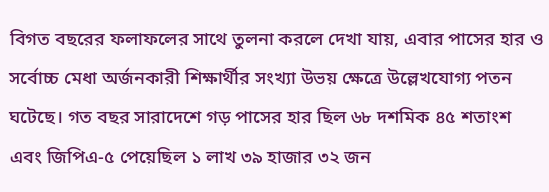বিগত বছরের ফলাফলের সাথে তুলনা করলে দেখা যায়, এবার পাসের হার ও সর্বোচ্চ মেধা অর্জনকারী শিক্ষার্থীর সংখ্যা উভয় ক্ষেত্রে উল্লেখযোগ্য পতন ঘটেছে। গত বছর সারাদেশে গড় পাসের হার ছিল ৬৮ দশমিক ৪৫ শতাংশ এবং জিপিএ-৫ পেয়েছিল ১ লাখ ৩৯ হাজার ৩২ জন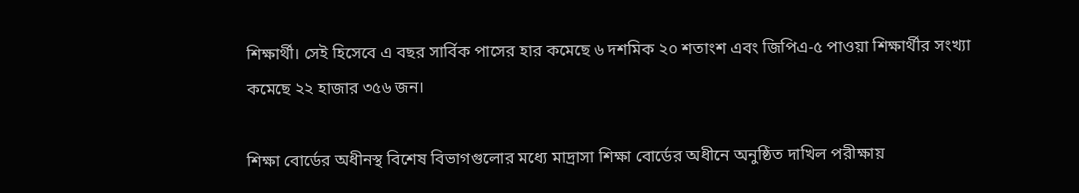শিক্ষার্থী। সেই হিসেবে এ বছর সার্বিক পাসের হার কমেছে ৬ দশমিক ২০ শতাংশ এবং জিপিএ-৫ পাওয়া শিক্ষার্থীর সংখ্যা কমেছে ২২ হাজার ৩৫৬ জন।

শিক্ষা বোর্ডের অধীনস্থ বিশেষ বিভাগগুলোর মধ্যে মাদ্রাসা শিক্ষা বোর্ডের অধীনে অনুষ্ঠিত দাখিল পরীক্ষায়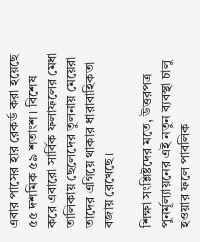এবার পাসের হার রেকর্ড করা হয়েছে ৫৫ দশমিক ৫৯ শতাংশ। বিশেষ করে এবারো সার্বিক ফলাফলের মেধা তালিকায় ছেলেদের তুলনায় মেয়েরা তাদের এগিয়ে থাকার ধারাবাহিকতা বজায় রেখেছে।

শিক্ষা সংশ্লিষ্টদের মতে, উত্তরপত্র পুনর্মূল্যায়নের এই নতুন ব্যবস্থা চালু হওয়ার ফলে পাবলিক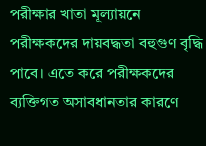পরীক্ষার খাতা মূল্যায়নে পরীক্ষকদের দায়বদ্ধতা বহুগুণ বৃদ্ধি পাবে। এতে করে পরীক্ষকদের ব্যক্তিগত অসাবধানতার কারণে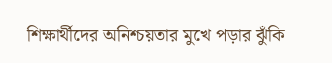শিক্ষার্থীদের অনিশ্চয়তার মুখে পড়ার ঝুঁকি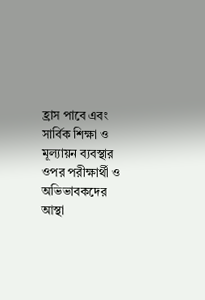হ্রাস পাবে এবং সার্বিক শিক্ষা ও মূল্যায়ন ব্যবস্থার ওপর পরীক্ষার্থী ও অভিভাবকদের আস্থা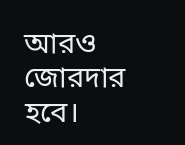আরও জোরদার হবে।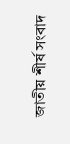জাতীয় শীর্ষ সংবাদ